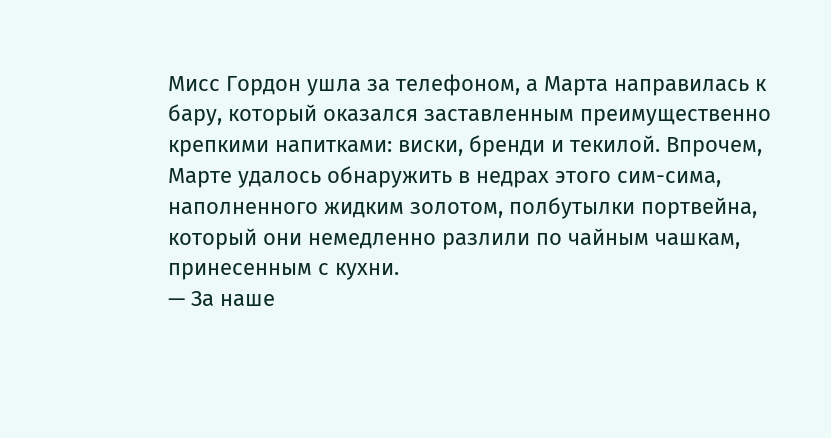Мисс Гордон ушла за телефоном, а Марта направилась к бару, который оказался заставленным преимущественно крепкими напитками: виски, бренди и текилой. Впрочем, Марте удалось обнаружить в недрах этого сим-сима, наполненного жидким золотом, полбутылки портвейна, который они немедленно разлили по чайным чашкам, принесенным с кухни.
— За наше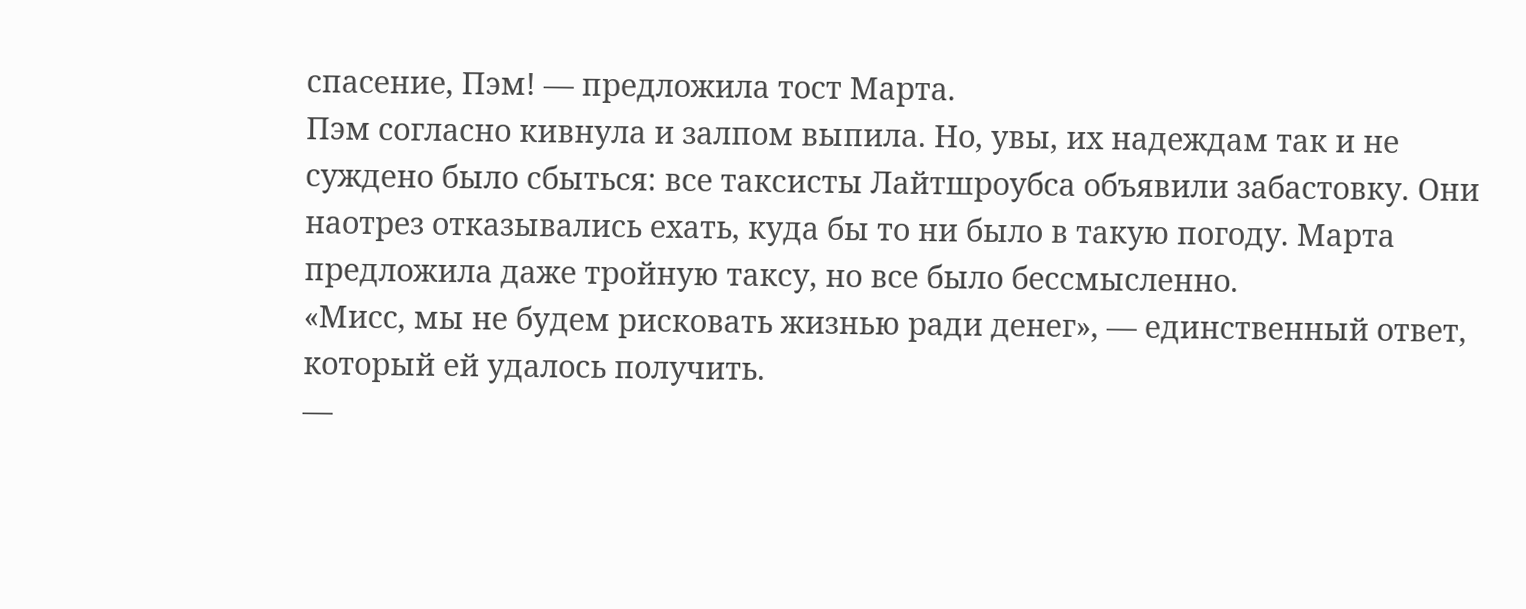спасение, Пэм! — предложила тост Марта.
Пэм согласно кивнула и залпом выпила. Но, увы, их надеждам так и не суждено было сбыться: все таксисты Лайтшроубса объявили забастовку. Они наотрез отказывались ехать, куда бы то ни было в такую погоду. Марта предложила даже тройную таксу, но все было бессмысленно.
«Мисс, мы не будем рисковать жизнью ради денег», — единственный ответ, который ей удалось получить.
—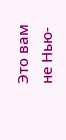Это вам не Нью-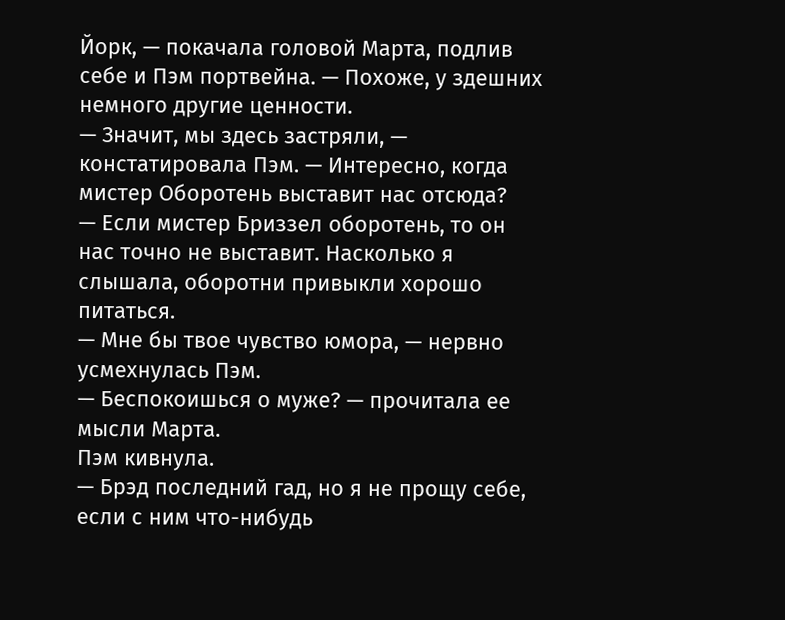Йорк, — покачала головой Марта, подлив себе и Пэм портвейна. — Похоже, у здешних немного другие ценности.
— Значит, мы здесь застряли, — констатировала Пэм. — Интересно, когда мистер Оборотень выставит нас отсюда?
— Если мистер Бриззел оборотень, то он нас точно не выставит. Насколько я слышала, оборотни привыкли хорошо питаться.
— Мне бы твое чувство юмора, — нервно усмехнулась Пэм.
— Беспокоишься о муже? — прочитала ее мысли Марта.
Пэм кивнула.
— Брэд последний гад, но я не прощу себе, если с ним что-нибудь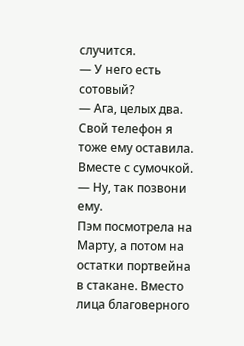случится.
— У него есть сотовый?
— Ага, целых два. Свой телефон я тоже ему оставила. Вместе с сумочкой.
— Ну, так позвони ему.
Пэм посмотрела на Марту, а потом на остатки портвейна в стакане. Вместо лица благоверного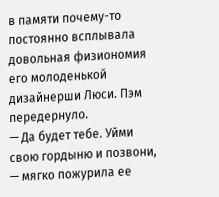в памяти почему-то постоянно всплывала довольная физиономия его молоденькой дизайнерши Люси. Пэм передернуло.
— Да будет тебе. Уйми свою гордыню и позвони, — мягко пожурила ее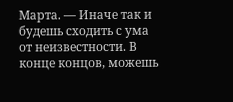Марта. — Иначе так и будешь сходить с ума от неизвестности. В конце концов, можешь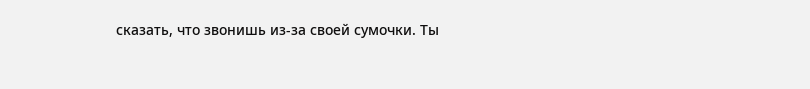сказать, что звонишь из-за своей сумочки. Ты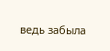ведь забыла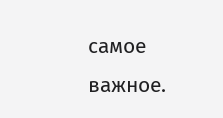самое важное.